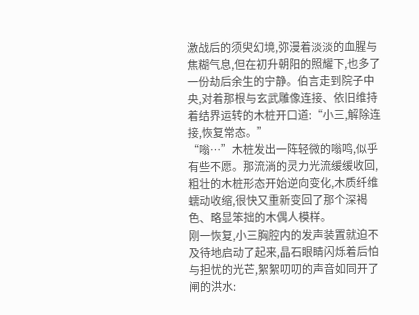激战后的须臾幻境,弥漫着淡淡的血腥与焦糊气息,但在初升朝阳的照耀下,也多了一份劫后余生的宁静。伯言走到院子中央,对着那根与玄武雕像连接、依旧维持着结界运转的木桩开口道:“小三,解除连接,恢复常态。”
“嗡…”木桩发出一阵轻微的嗡鸣,似乎有些不愿。那流淌的灵力光流缓缓收回,粗壮的木桩形态开始逆向变化,木质纤维蠕动收缩,很快又重新变回了那个深褐色、略显笨拙的木偶人模样。
刚一恢复,小三胸腔内的发声装置就迫不及待地启动了起来,晶石眼睛闪烁着后怕与担忧的光芒,絮絮叨叨的声音如同开了闸的洪水: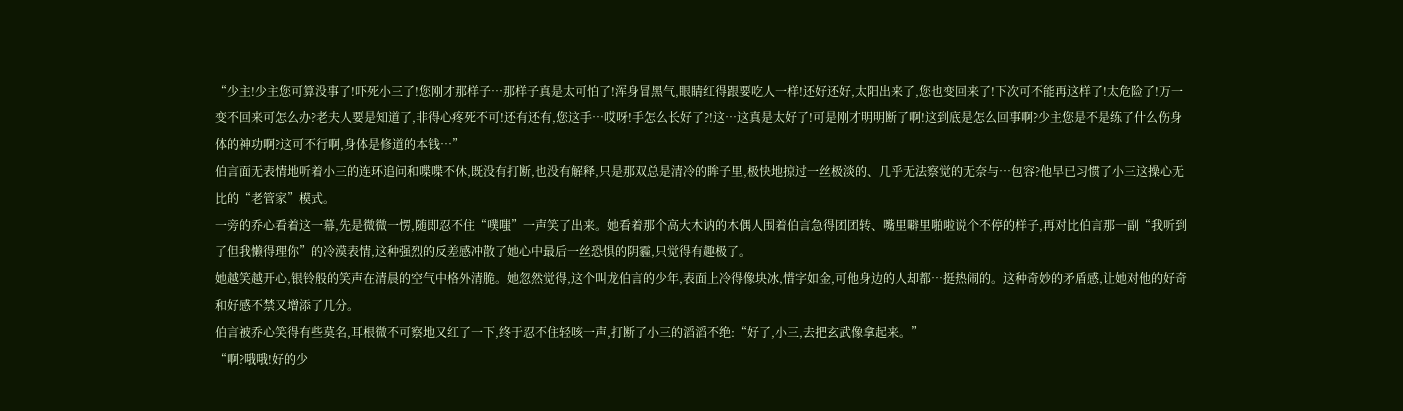“少主!少主您可算没事了!吓死小三了!您刚才那样子…那样子真是太可怕了!浑身冒黑气,眼睛红得跟要吃人一样!还好还好,太阳出来了,您也变回来了!下次可不能再这样了!太危险了!万一变不回来可怎么办?老夫人要是知道了,非得心疼死不可!还有还有,您这手…哎呀!手怎么长好了?!这…这真是太好了!可是刚才明明断了啊!这到底是怎么回事啊?少主您是不是练了什么伤身体的神功啊?这可不行啊,身体是修道的本钱…”
伯言面无表情地听着小三的连环追问和喋喋不休,既没有打断,也没有解释,只是那双总是清冷的眸子里,极快地掠过一丝极淡的、几乎无法察觉的无奈与…包容?他早已习惯了小三这操心无比的“老管家”模式。
一旁的乔心看着这一幕,先是微微一愣,随即忍不住“噗嗤”一声笑了出来。她看着那个高大木讷的木偶人围着伯言急得团团转、嘴里噼里啪啦说个不停的样子,再对比伯言那一副“我听到了但我懒得理你”的冷漠表情,这种强烈的反差感冲散了她心中最后一丝恐惧的阴霾,只觉得有趣极了。
她越笑越开心,银铃般的笑声在清晨的空气中格外清脆。她忽然觉得,这个叫龙伯言的少年,表面上冷得像块冰,惜字如金,可他身边的人却都…挺热闹的。这种奇妙的矛盾感,让她对他的好奇和好感不禁又增添了几分。
伯言被乔心笑得有些莫名,耳根微不可察地又红了一下,终于忍不住轻咳一声,打断了小三的滔滔不绝:“好了,小三,去把玄武像拿起来。”
“啊?哦哦!好的少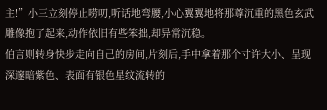主!”小三立刻停止唠叨,听话地弯腰,小心翼翼地将那尊沉重的黑色玄武雕像抱了起来,动作依旧有些笨拙,却异常沉稳。
伯言则转身快步走向自己的房间,片刻后,手中拿着那个寸许大小、呈现深邃暗紫色、表面有银色星纹流转的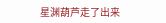星渊葫芦走了出来